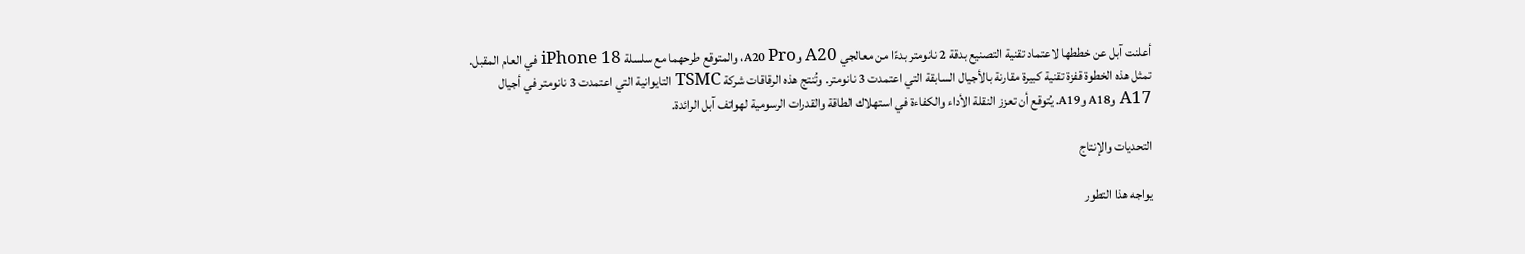أعلنت آبل عن خططها لاعتماد تقنية التصنيع بدقة 2 نانومتر بدءًا من معالجي A20 وA20 Pro، والمتوقع طرحهما مع سلسلة iPhone 18 في العام المقبل. تمثل هذه الخطوة قفزة تقنية كبيرة مقارنة بالأجيال السابقة التي اعتمدت 3 نانومتر. وتُنتج هذه الرقاقات شركة TSMC التايوانية التي اعتمدت 3 نانومتر في أجيال A17 وA18 وA19. يُتوقع أن تعزز النقلة الأداء والكفاءة في استهلاك الطاقة والقدرات الرسومية لهواتف آبل الرائدة.

التحديات والإنتاج

يواجه هذا التطور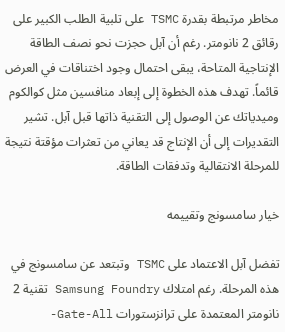مخاطر مرتبطة بقدرة TSMC على تلبية الطلب الكبير على رقائق 2 نانومتر. رغم أن آبل حجزت نحو نصف الطاقة الإنتاجية المتاحة، يبقى احتمال وجود اختناقات في العرض قائماً. تهدف هذه الخطوة إلى إبعاد منافسين مثل كوالكوم وميدياتك عن الوصول إلى التقنية ذاتها قبل آبل. تشير التقديرات إلى أن الإنتاج قد يعاني من تعثرات مؤقتة نتيجة للمرحلة الانتقالية وتدفقات الطاقة.

خيار سامسونج وتقييمه

تفضل آبل الاعتماد على TSMC وتبتعد عن سامسونج في هذه المرحلة. رغم امتلاك Samsung Foundry تقنية 2 نانومتر المعتمدة على ترانزستورات Gate-All-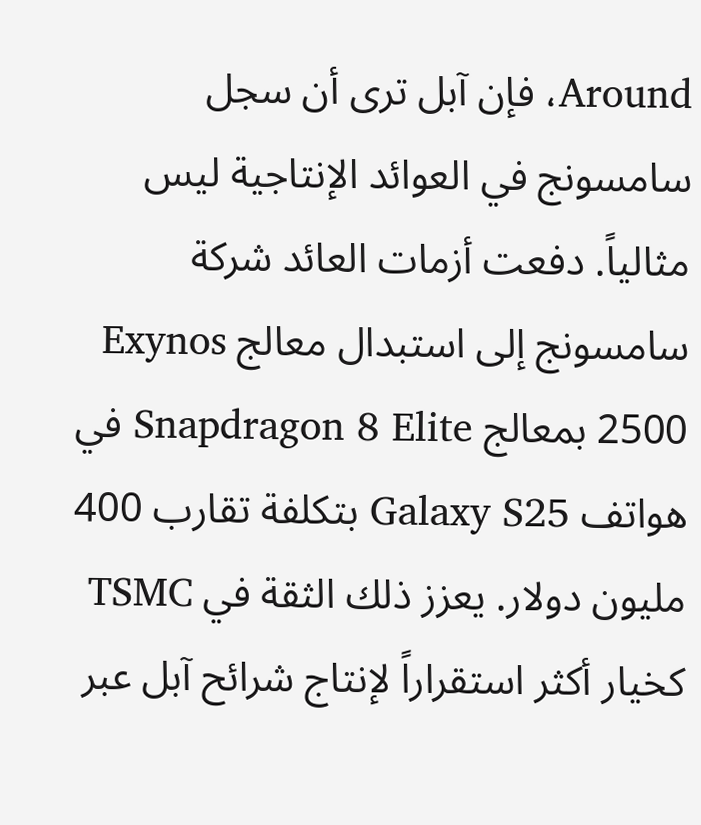Around، فإن آبل ترى أن سجل سامسونج في العوائد الإنتاجية ليس مثالياً. دفعت أزمات العائد شركة سامسونج إلى استبدال معالج Exynos 2500 بمعالج Snapdragon 8 Elite في هواتف Galaxy S25 بتكلفة تقارب 400 مليون دولار. يعزز ذلك الثقة في TSMC كخيار أكثر استقراراً لإنتاج شرائح آبل عبر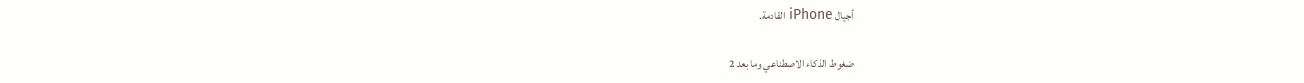أجيال iPhone القادمة.

ضغوط الذكاء الاصطناعي وما بعد 2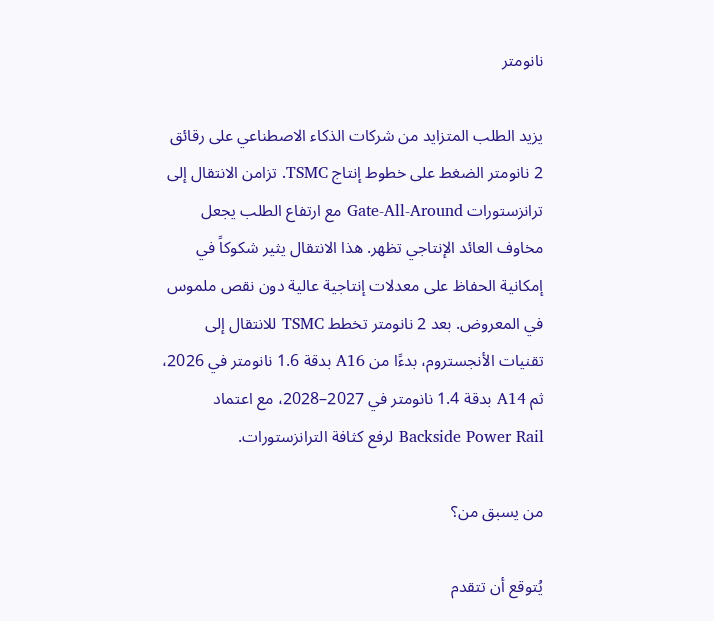نانومتر

يزيد الطلب المتزايد من شركات الذكاء الاصطناعي على رقائق 2 نانومتر الضغط على خطوط إنتاج TSMC. تزامن الانتقال إلى ترانزستورات Gate-All-Around مع ارتفاع الطلب يجعل مخاوف العائد الإنتاجي تظهر. هذا الانتقال يثير شكوكاً في إمكانية الحفاظ على معدلات إنتاجية عالية دون نقص ملموس في المعروض. بعد 2 نانومتر تخطط TSMC للانتقال إلى تقنيات الأنجستروم، بدءًا من A16 بدقة 1.6 نانومتر في 2026، ثم A14 بدقة 1.4 نانومتر في 2027–2028، مع اعتماد Backside Power Rail لرفع كثافة الترانزستورات.

من يسبق من؟

يُتوقع أن تتقدم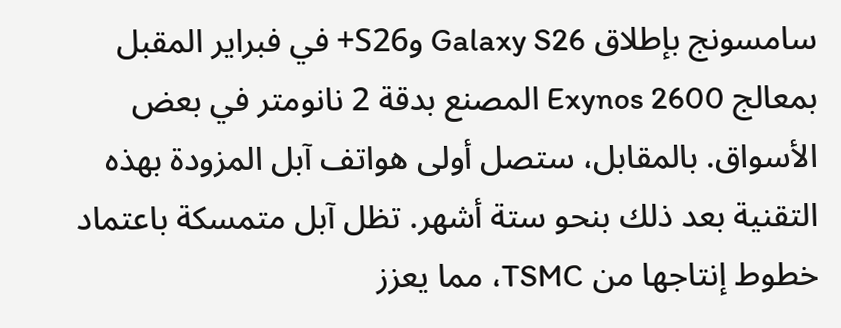سامسونج بإطلاق Galaxy S26 وS26+ في فبراير المقبل بمعالج Exynos 2600 المصنع بدقة 2 نانومتر في بعض الأسواق. بالمقابل، ستصل أولى هواتف آبل المزودة بهذه التقنية بعد ذلك بنحو ستة أشهر. تظل آبل متمسكة باعتماد خطوط إنتاجها من TSMC، مما يعزز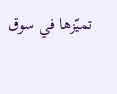تميّزها في سوق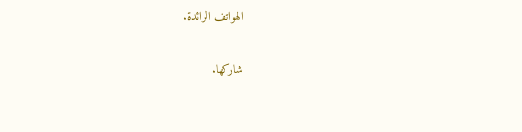الهواتف الرائدة.

شاركها.